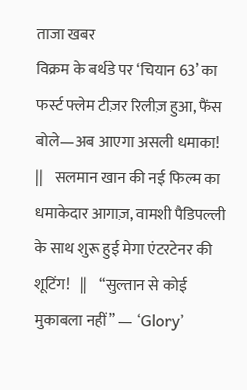ताजा खबर
विक्रम के बर्थडे पर ‘चियान 63’ का फर्स्ट फ्लेम टीज़र रिलीज़ हुआ, फैंस बोले—अब आएगा असली धमाका!   ||    सलमान खान की नई फिल्म का धमाकेदार आगाज़, वामशी पैडिपल्ली के साथ शुरू हुई मेगा एंटरटेनर की शूटिंग!   ||    “सुल्तान से कोई मुकाबला नहीं” — ‘Glory’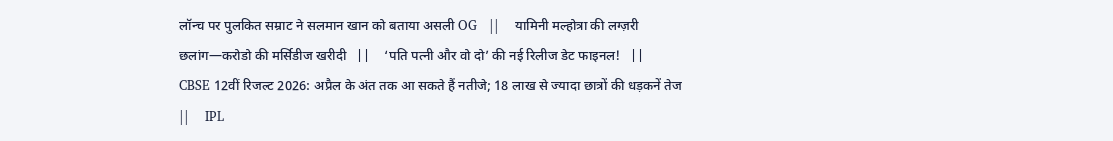लॉन्च पर पुलकित सम्राट ने सलमान खान को बताया असली OG   ||    यामिनी मल्होत्रा की लग्ज़री छलांग—करोडो की मर्सिडीज खरीदी   ||    ‘पति पत्नी और वो दो’ की नई रिलीज डेट फाइनल!   ||    CBSE 12वीं रिजल्ट 2026: अप्रैल के अंत तक आ सकते हैं नतीजे; 18 लाख से ज्यादा छात्रों की धड़कनें तेज   ||    IPL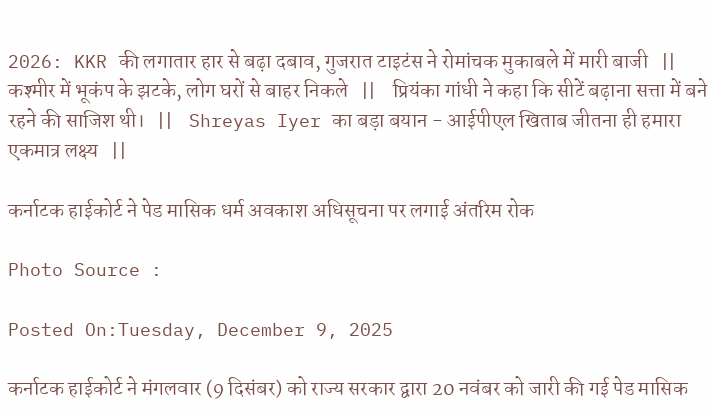2026: KKR की लगातार हार से बढ़ा दबाव, गुजरात टाइटंस ने रोमांचक मुकाबले में मारी बाजी   ||    कश्मीर में भूकंप के झटके, लोग घरों से बाहर निकले   ||    प्रियंका गांधी ने कहा कि सीटें बढ़ाना सत्ता में बने रहने की साजिश थी।   ||    Shreyas Iyer का बड़ा बयान - आईपीएल खिताब जीतना ही हमारा एकमात्र लक्ष्य   ||

कर्नाटक हाईकोर्ट ने पेड मासिक धर्म अवकाश अधिसूचना पर लगाई अंतरिम रोक

Photo Source :

Posted On:Tuesday, December 9, 2025

कर्नाटक हाईकोर्ट ने मंगलवार (9 दिसंबर) को राज्य सरकार द्वारा 20 नवंबर को जारी की गई पेड मासिक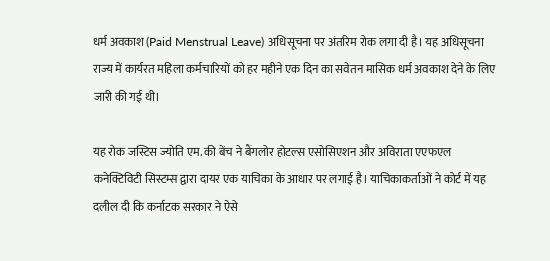धर्म अवकाश (Paid Menstrual Leave) अधिसूचना पर अंतरिम रोक लगा दी है। यह अधिसूचना राज्य में कार्यरत महिला कर्मचारियों को हर महीने एक दिन का सवेतन मासिक धर्म अवकाश देने के लिए जारी की गई थी।

यह रोक जस्टिस ज्योति एम. की बेंच ने बैंगलोर होटल्स एसोसिएशन और अविराता एएफएल कनेक्टिविटी सिस्टम्स द्वारा दायर एक याचिका के आधार पर लगाई है। याचिकाकर्ताओं ने कोर्ट में यह दलील दी कि कर्नाटक सरकार ने ऐसे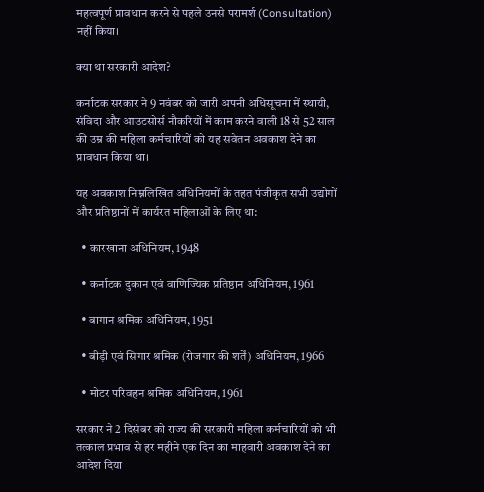महत्वपूर्ण प्रावधान करने से पहले उनसे परामर्श (Consultation) नहीं किया।

क्या था सरकारी आदेश?

कर्नाटक सरकार ने 9 नवंबर को जारी अपनी अधिसूचना में स्थायी, संविदा और आउटसोर्स नौकरियों में काम करने वाली 18 से 52 साल की उम्र की महिला कर्मचारियों को यह सवेतन अवकाश देने का प्रावधान किया था।

यह अवकाश निम्नलिखित अधिनियमों के तहत पंजीकृत सभी उद्योगों और प्रतिष्ठानों में कार्यरत महिलाओं के लिए था:

  • कारखाना अधिनियम, 1948

  • कर्नाटक दुकान एवं वाणिज्यिक प्रतिष्ठान अधिनियम, 1961

  • बागान श्रमिक अधिनियम, 1951

  • बीड़ी एवं सिगार श्रमिक (रोजगार की शर्तें) अधिनियम, 1966

  • मोटर परिवहन श्रमिक अधिनियम, 1961

सरकार ने 2 दिसंबर को राज्य की सरकारी महिला कर्मचारियों को भी तत्काल प्रभाव से हर महीने एक दिन का माहवारी अवकाश देने का आदेश दिया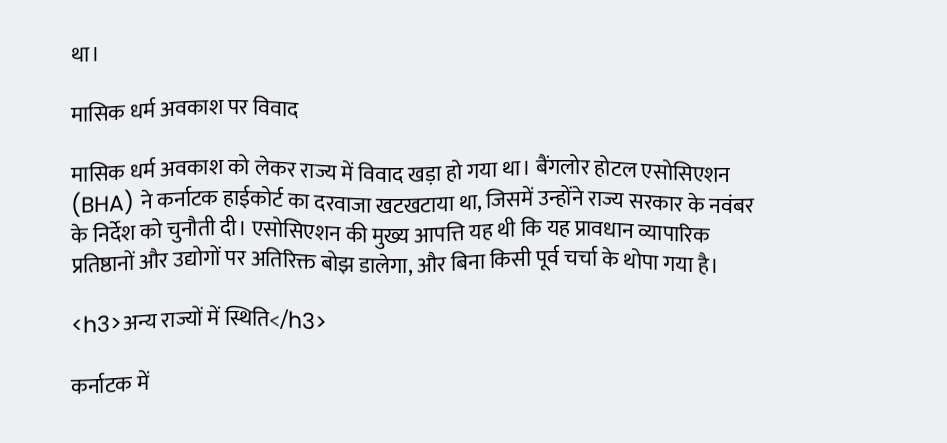था।

मासिक धर्म अवकाश पर विवाद

मासिक धर्म अवकाश को लेकर राज्य में विवाद खड़ा हो गया था। बैंगलोर होटल एसोसिएशन (BHA) ने कर्नाटक हाईकोर्ट का दरवाजा खटखटाया था, जिसमें उन्होंने राज्य सरकार के नवंबर के निर्देश को चुनौती दी। एसोसिएशन की मुख्य आपत्ति यह थी कि यह प्रावधान व्यापारिक प्रतिष्ठानों और उद्योगों पर अतिरिक्त बोझ डालेगा, और बिना किसी पूर्व चर्चा के थोपा गया है।

<h3>अन्य राज्यों में स्थिति</h3>

कर्नाटक में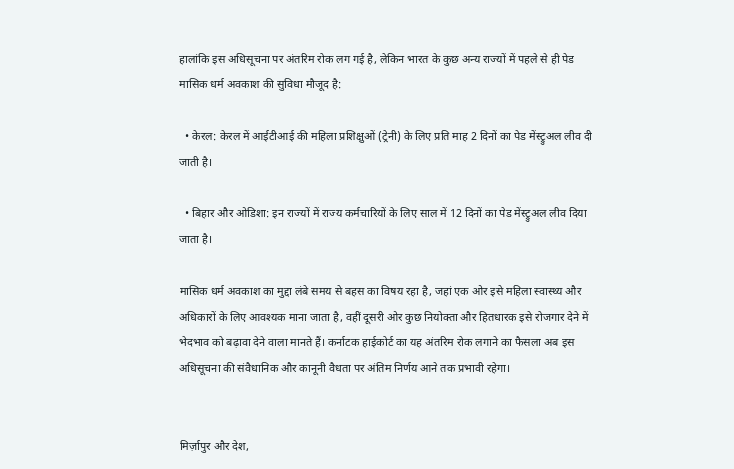हालांकि इस अधिसूचना पर अंतरिम रोक लग गई है, लेकिन भारत के कुछ अन्य राज्यों में पहले से ही पेड मासिक धर्म अवकाश की सुविधा मौजूद है:

  • केरल: केरल में आईटीआई की महिला प्रशिक्षुओं (ट्रेनी) के लिए प्रति माह 2 दिनों का पेड मेंस्ट्रुअल लीव दी जाती है।

  • बिहार और ओडिशा: इन राज्यों में राज्य कर्मचारियों के लिए साल में 12 दिनों का पेड मेंस्ट्रुअल लीव दिया जाता है।

मासिक धर्म अवकाश का मुद्दा लंबे समय से बहस का विषय रहा है, जहां एक ओर इसे महिला स्वास्थ्य और अधिकारों के लिए आवश्यक माना जाता है, वहीं दूसरी ओर कुछ नियोक्ता और हितधारक इसे रोजगार देने में भेदभाव को बढ़ावा देने वाला मानते हैं। कर्नाटक हाईकोर्ट का यह अंतरिम रोक लगाने का फैसला अब इस अधिसूचना की संवैधानिक और कानूनी वैधता पर अंतिम निर्णय आने तक प्रभावी रहेगा।


मिर्ज़ापुर और देश,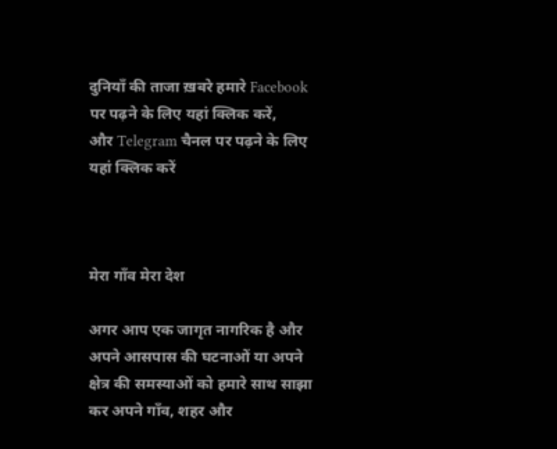दुनियाँ की ताजा ख़बरे हमारे Facebook पर पढ़ने के लिए यहां क्लिक करें,
और Telegram चैनल पर पढ़ने के लिए यहां क्लिक करें



मेरा गाँव मेरा देश

अगर आप एक जागृत नागरिक है और अपने आसपास की घटनाओं या अपने क्षेत्र की समस्याओं को हमारे साथ साझा कर अपने गाँव, शहर और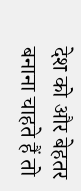देश को और बेहतर बनाना चाहते हैं तो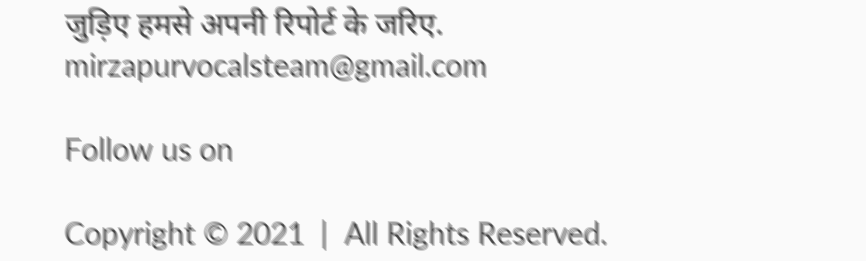जुड़िए हमसे अपनी रिपोर्ट के जरिए. mirzapurvocalsteam@gmail.com

Follow us on

Copyright © 2021  |  All Rights Reserved.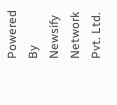Powered By Newsify Network Pvt. Ltd.